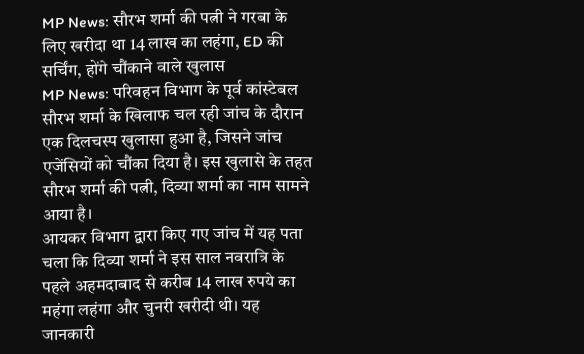MP News: सौरभ शर्मा की पत्नी ने गरबा के लिए खरीदा था 14 लाख का लहंगा, ED की सर्चिंग, होंगे चौंकाने वाले खुलास
MP News: परिवहन विभाग के पूर्व कांस्टेबल सौरभ शर्मा के खिलाफ चल रही जांच के दौरान एक दिलचस्प खुलासा हुआ है, जिसने जांच एजेंसियों को चौंका दिया है। इस खुलासे के तहत सौरभ शर्मा की पत्नी, दिव्या शर्मा का नाम सामने आया है।
आयकर विभाग द्वारा किए गए जांच में यह पता चला कि दिव्या शर्मा ने इस साल नवरात्रि के पहले अहमदाबाद से करीब 14 लाख रुपये का महंगा लहंगा और चुनरी खरीदी थी। यह जानकारी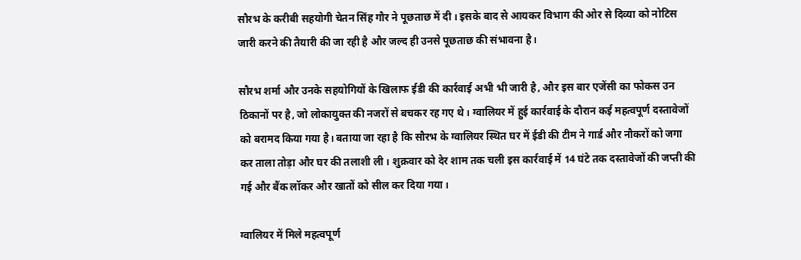सौरभ के करीबी सहयोगी चेतन सिंह गौर ने पूछताछ में दी। इसके बाद से आयकर विभाग की ओर से दिव्या को नोटिस जारी करने की तैयारी की जा रही है और जल्द ही उनसे पूछताछ की संभावना है।

सौरभ शर्मा और उनके सहयोगियों के खिलाफ ईडी की कार्रवाई अभी भी जारी है, और इस बार एजेंसी का फोकस उन ठिकानों पर है, जो लोकायुक्त की नजरों से बचकर रह गए थे। ग्वालियर में हुई कार्रवाई के दौरान कई महत्वपूर्ण दस्तावेजों को बरामद किया गया है। बताया जा रहा है कि सौरभ के ग्वालियर स्थित घर में ईडी की टीम ने गार्ड और नौकरों को जगा कर ताला तोड़ा और घर की तलाशी ली। शुक्रवार को देर शाम तक चली इस कार्रवाई में 14 घंटे तक दस्तावेजों की जप्ती की गई और बैंक लॉकर और खातों को सील कर दिया गया।

ग्वालियर में मिले महत्वपूर्ण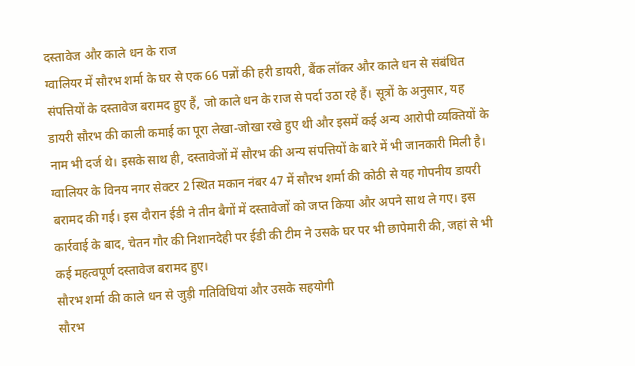दस्तावेज और काले धन के राज
ग्वालियर में सौरभ शर्मा के घर से एक 66 पन्नों की हरी डायरी, बैंक लॉकर और काले धन से संबंधित संपत्तियों के दस्तावेज बरामद हुए हैं, जो काले धन के राज से पर्दा उठा रहे हैं। सूत्रों के अनुसार, यह डायरी सौरभ की काली कमाई का पूरा लेखा-जोखा रखे हुए थी और इसमें कई अन्य आरोपी व्यक्तियों के नाम भी दर्ज थे। इसके साथ ही, दस्तावेजों में सौरभ की अन्य संपत्तियों के बारे में भी जानकारी मिली है।
ग्वालियर के विनय नगर सेक्टर 2 स्थित मकान नंबर 47 में सौरभ शर्मा की कोठी से यह गोपनीय डायरी बरामद की गई। इस दौरान ईडी ने तीन बैगों में दस्तावेजों को जप्त किया और अपने साथ ले गए। इस कार्रवाई के बाद, चेतन गौर की निशानदेही पर ईडी की टीम ने उसके घर पर भी छापेमारी की, जहां से भी कई महत्वपूर्ण दस्तावेज बरामद हुए।
सौरभ शर्मा की काले धन से जुड़ी गतिविधियां और उसके सहयोगी
सौरभ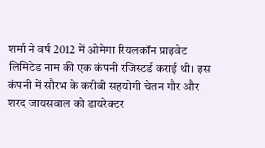शर्मा ने वर्ष 2012 में ओमेगा रियलकॉन प्राइवेट लिमिटेड नाम की एक कंपनी रजिस्टर्ड कराई थी। इस कंपनी में सौरभ के करीबी सहयोगी चेतन गौर और शरद जायसवाल को डायरेक्टर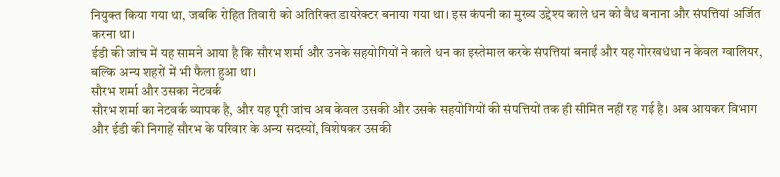नियुक्त किया गया था, जबकि रोहित तिवारी को अतिरिक्त डायरेक्टर बनाया गया था। इस कंपनी का मुख्य उद्देश्य काले धन को वैध बनाना और संपत्तियां अर्जित करना था।
ईडी की जांच में यह सामने आया है कि सौरभ शर्मा और उनके सहयोगियों ने काले धन का इस्तेमाल करके संपत्तियां बनाईं और यह गोरखधंधा न केवल ग्वालियर, बल्कि अन्य शहरों में भी फैला हुआ था।
सौरभ शर्मा और उसका नेटवर्क
सौरभ शर्मा का नेटवर्क व्यापक है, और यह पूरी जांच अब केवल उसकी और उसके सहयोगियों की संपत्तियों तक ही सीमित नहीं रह गई है। अब आयकर विभाग और ईडी की निगाहें सौरभ के परिवार के अन्य सदस्यों, विशेषकर उसकी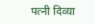पत्नी दिव्या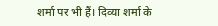शर्मा पर भी हैं। दिव्या शर्मा के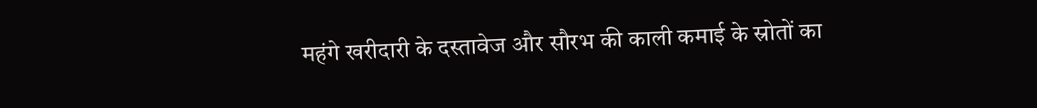महंगे खरीदारी के दस्तावेज और सौरभ की काली कमाई के स्रोतों का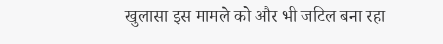खुलासा इस मामले को और भी जटिल बना रहा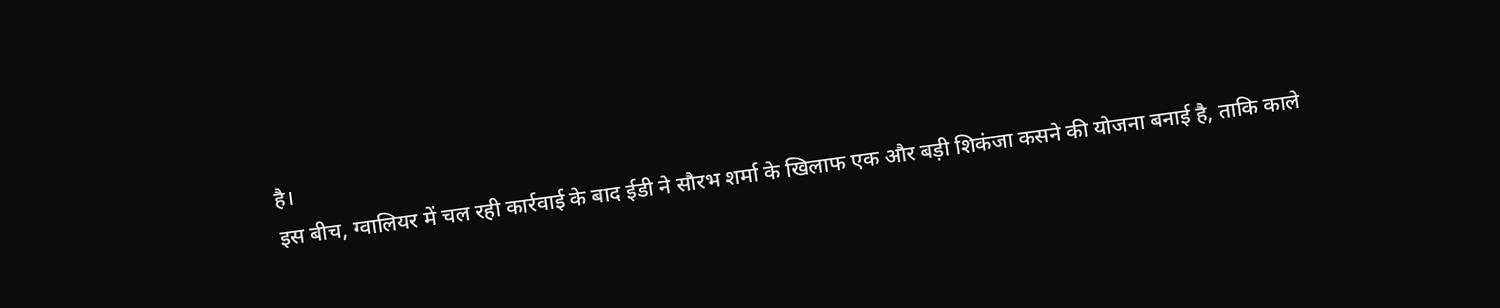है।
इस बीच, ग्वालियर में चल रही कार्रवाई के बाद ईडी ने सौरभ शर्मा के खिलाफ एक और बड़ी शिकंजा कसने की योजना बनाई है, ताकि काले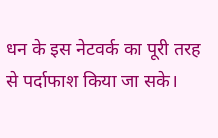धन के इस नेटवर्क का पूरी तरह से पर्दाफाश किया जा सके।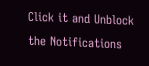Click it and Unblock the Notifications